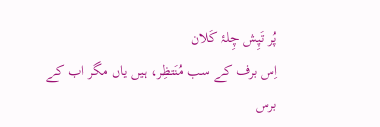پُر تَپِش چِلۂ کَلان
اِس برف کے سب مُنَتظِر، ہیں یاں مگر اب کے برس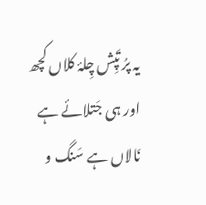یہ پرُ تَپِش چِلۂ کلاں کچھ اور ہی جَتلائے ہے
نَالاں ہے سَنگ و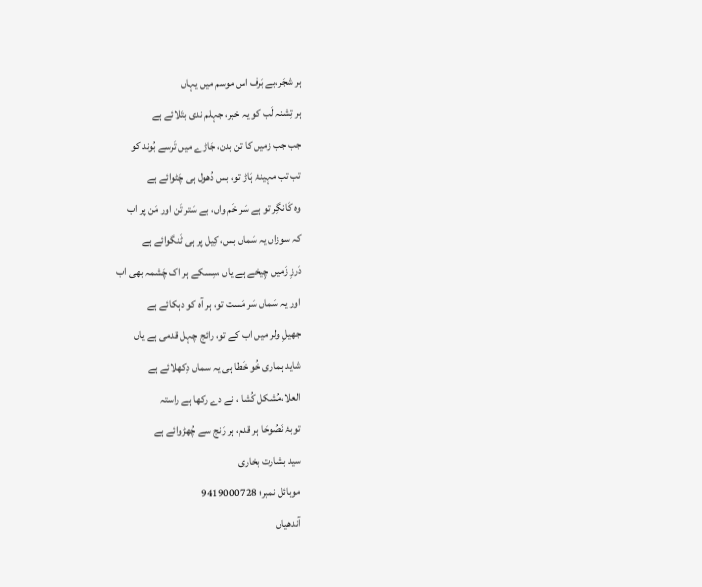ہر شجَر،بے بَرف اس موسم میں یہاں
ہر تِشنہ لَب کو یہ خبر، جہلم ندی بتَلائے ہے
جب جب زمیں کا تن بدن، جَاڑے میں تَرسے بُوند کو
تب تب مہینۂ ہَاڑ تو، بس دُھول ہی چَٹوائے ہے
وہ کَانگِر تو ہے سَر خَم واں، بے سَتر تَن اور مَن پر اب
کہ سوزاں یہ سَماں بس، کِیل پر ہی ٹَنگوائے ہے
دَرزِ زَمیں چِیخے ہے یاں ،سِسکے ہر اک چَشمہ بھی اب
اور یہ سَماں سَر مَست تو، ہر آہ کو دہکائے ہے
جھیلِ ولر میں اب کے تو، رائج چہل قدمی ہے یاں
شاید ہماری خُو خَطا ہی یہ سماں دِکھلائے ہے
العلا،مُشکل کُشا ، نے دے رکھا ہے راستہ
توبۂ نَصُوحَا ہر قدم، ہر رَنج سے چُھڑوائے ہے
سید بشارت بخاری
موبائل نمبر؛ 9419000728
آندھیاں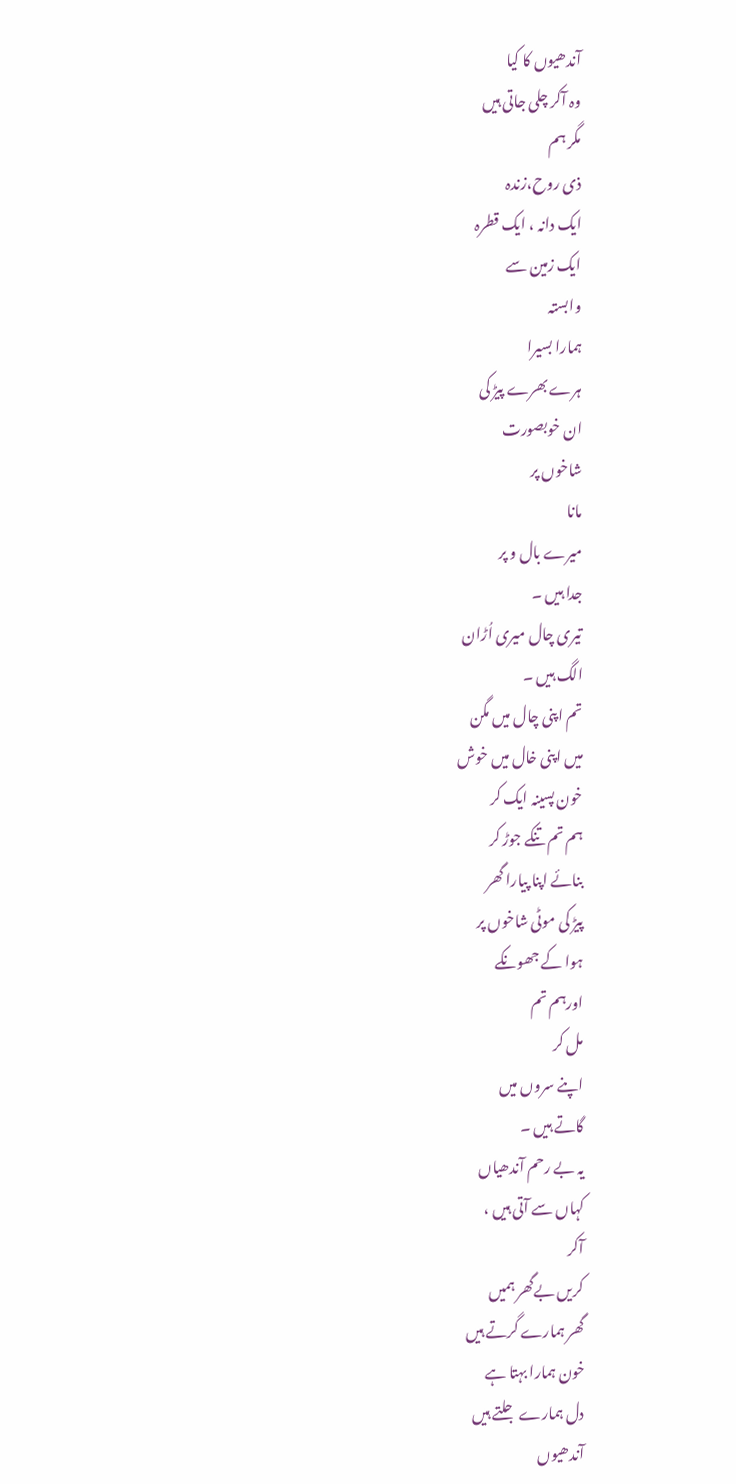آندھیوں کا کیا
وہ آکر چلی جاتی ہیں
مگر ہم
ذی روح،زندہ
ایک دانہ ، ایک قطرہ
ایک زمین سے
وابستہ
ہمارا بسیرا
ہرے بھرے پیڑ کی
ان خوبصورت
شاخوں پر
مانا
میرے بال و پر
جدا ہیں ۔
تیری چال میری اُڑان
الگ ہیں ۔
تم اپنی چال میں مگن
میں اپنی خال میں خوش
خون پسینہ ایک کر
ہم تم تنکے جوڑ کر
بنائے اپنا پیارا گھر
پیڑ کی موٹی شاخوں پر
ہوا کے جھونکے
اورہم تم
مل کر
اپنے سروں میں
گاتے ہیں ۔
یہ بے رحم آندھیاں
کہاں سے آتی ہیں ،
آکر
کریں بےگھر ہمیں
گھر ہمارے گرتے ہیں
خون ہمارا بہتا ہے
دل ہمارے جلتے ہیں
آندھیوں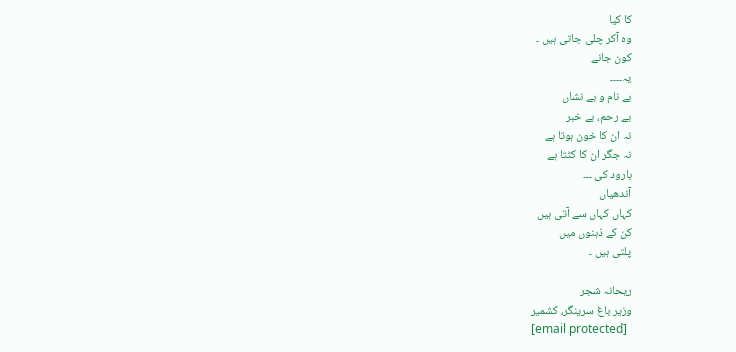کا کیا
وہ آکر چلی جاتی ہیں ۔
کون جانے
یہ۔۔۔۔
بے نام و بے نشاں
بے رحم، بے خبر
نہ ان کا خون ہوتا ہے
نہ جگر ان کا کٹتا ہے
بارود کی ۔۔۔
آندھیاں
کہاں کہاں سے آتی ہیں
کن کے ذہنوں میں
پلتی ہیں ۔

ریحانہ شجر
وزیر باغ سرینگر، کشمیر
[email protected]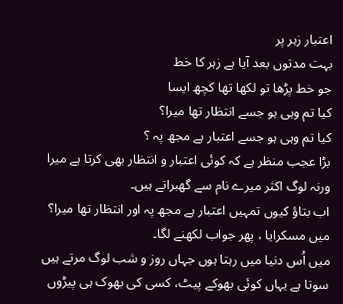اعتبار زہر پر
بہت مدتوں بعد آیا ہے زہر کا خط
جو خط پڑھا تو لکھا تھا کچھ ایسا
کیا تم وہی ہو جسے انتظار تھا میرا؟
کیا تم وہی ہو جسے اعتبار ہے مجھ پہ ؟
بڑا عجب منظر ہے کہ کوئی اعتبار و انتظار بھی کرتا ہے میرا
ورنہ لوگ اکثر میرے نام سے گھبراتے ہیں۔
اب بتاؤ کیوں تمہیں اعتبار ہے مجھ پہ اور انتظار تھا میرا؟
میں مسکرایا ، پھر جواب لکھنے لگا۔
میں اُس دنیا میں رہتا ہوں جہاں روز و شب لوگ مرتے ہیں
سوتا ہے یہاں کوئی بھوکے پیٹ، کسی کی بھوک ہی پیڑوں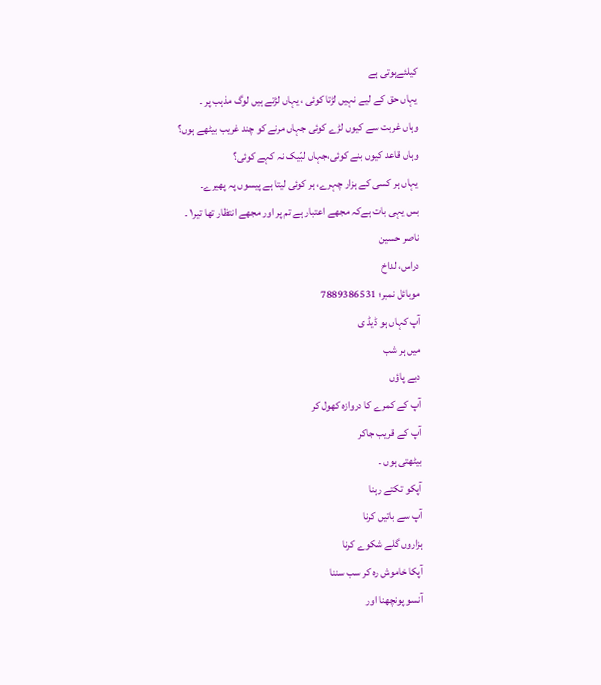کیلئےہوتی ہے
یہاں حق کے لیے نہیں لڑتا کوئی ، یہاں لڑتے ہیں لوگ مذہب پر ۔
وہاں غربت سے کیوں لڑے کوئی جہاں مرنے کو چند غریب بیٹھے ہوں؟
وہاں قاعد کیوں بنے کوئی،جہاں لبّیک نہ کہے کوئی؟
یہاں ہر کسی کے ہزار چہرے، ہر کوئی لیتا ہے پیسوں پہ پھیرے۔
بس یہی بات ہےکہ مجھے اعتبار ہے تم پر اور مجھے انتظار تھا تیر۱ ۔
ناصر حسین
دراس، لداخ
موبائل نمبر؛ 7889386531
آپ کہاں ہو ڈیڈ ی
میں ہر شب
دبے پاؤں
آپ کے کمرے کا دروازہ کھول کر
آپ کے قریب جاکر
بیٹھتی ہوں ۔
آپکو تکتے رہنا
آپ سے باتیں کرنا
ہزاروں گلے شکوے کرنا
آپکا خاموش رہ کر سب سننا
آنسو پونچھنا اور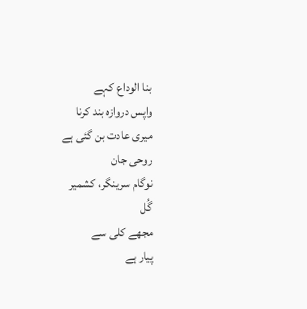بنا الوداع کہے
واپس دروازہ بند کرنا
میری عادت بن گئی ہے
روحی جان
نوگام سرینگر، کشمیر
گُل
مجھے کلی سے
پیار ہے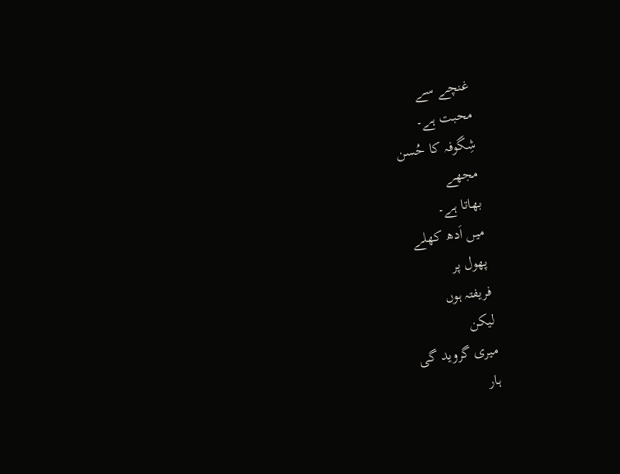غنچے سے
محبت ہے۔
شِگوفہ کا حُسن
مجھے
بھاتا ہے۔
میں اَدھ کھلے
پھول پر
فریفتہ ہوں
لیکن
میری گروید گی
ہار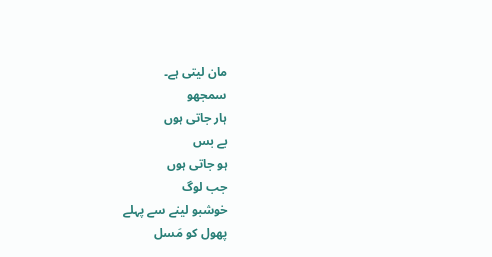مان لیتی ہے۔
سمجھو
ہار جاتی ہوں
بے بس
ہو جاتی ہوں
جب لوگ
خوشبو لینے سے پہلے
پھول کو مَسل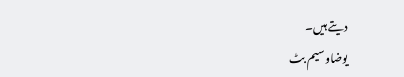دیتے ہیں۔
یوضاوسیم بٹ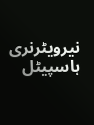نیرویٹرنری ہاسپیٹل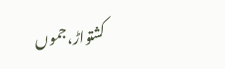کشتواڑ،جموں